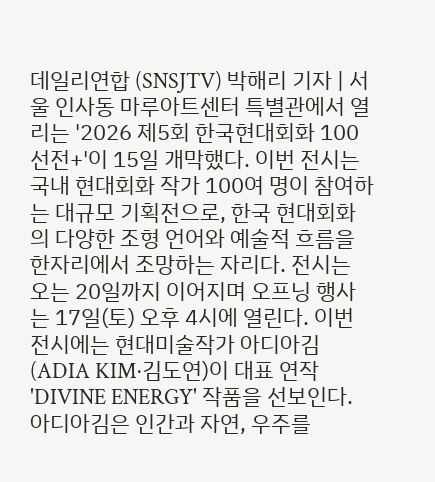데일리연합 (SNSJTV) 박해리 기자 | 서울 인사동 마루아트센터 특별관에서 열리는 '2026 제5회 한국현대회화 100선전+'이 15일 개막했다. 이번 전시는 국내 현대회화 작가 100여 명이 참여하는 대규모 기획전으로, 한국 현대회화의 다양한 조형 언어와 예술적 흐름을 한자리에서 조망하는 자리다. 전시는 오는 20일까지 이어지며 오프닝 행사는 17일(토) 오후 4시에 열린다. 이번 전시에는 현대미술작가 아디아김(ADIA KIM·김도연)이 대표 연작 'DIVINE ENERGY' 작품을 선보인다. 아디아김은 인간과 자연, 우주를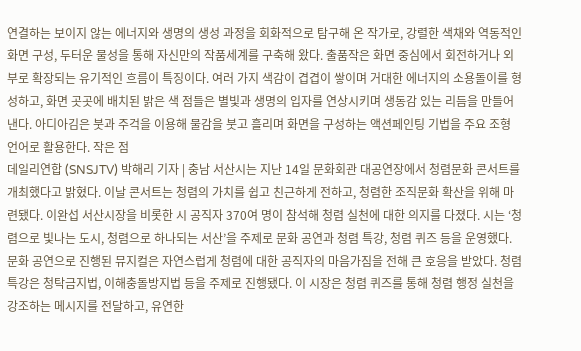연결하는 보이지 않는 에너지와 생명의 생성 과정을 회화적으로 탐구해 온 작가로, 강렬한 색채와 역동적인 화면 구성, 두터운 물성을 통해 자신만의 작품세계를 구축해 왔다. 출품작은 화면 중심에서 회전하거나 외부로 확장되는 유기적인 흐름이 특징이다. 여러 가지 색감이 겹겹이 쌓이며 거대한 에너지의 소용돌이를 형성하고, 화면 곳곳에 배치된 밝은 색 점들은 별빛과 생명의 입자를 연상시키며 생동감 있는 리듬을 만들어낸다. 아디아김은 붓과 주걱을 이용해 물감을 붓고 흘리며 화면을 구성하는 액션페인팅 기법을 주요 조형 언어로 활용한다. 작은 점
데일리연합 (SNSJTV) 박해리 기자 | 충남 서산시는 지난 14일 문화회관 대공연장에서 청렴문화 콘서트를 개최했다고 밝혔다. 이날 콘서트는 청렴의 가치를 쉽고 친근하게 전하고, 청렴한 조직문화 확산을 위해 마련됐다. 이완섭 서산시장을 비롯한 시 공직자 370여 명이 참석해 청렴 실천에 대한 의지를 다졌다. 시는 ‘청렴으로 빛나는 도시, 청렴으로 하나되는 서산’을 주제로 문화 공연과 청렴 특강, 청렴 퀴즈 등을 운영했다. 문화 공연으로 진행된 뮤지컬은 자연스럽게 청렴에 대한 공직자의 마음가짐을 전해 큰 호응을 받았다. 청렴 특강은 청탁금지법, 이해충돌방지법 등을 주제로 진행됐다. 이 시장은 청렴 퀴즈를 통해 청렴 행정 실천을 강조하는 메시지를 전달하고, 유연한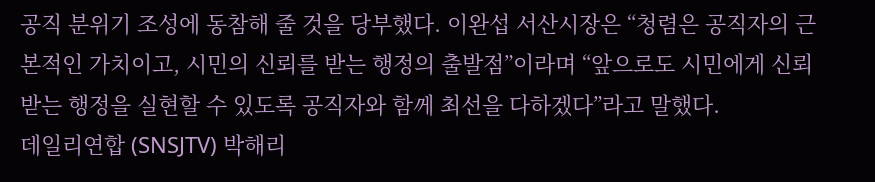공직 분위기 조성에 동참해 줄 것을 당부했다. 이완섭 서산시장은 “청렴은 공직자의 근본적인 가치이고, 시민의 신뢰를 받는 행정의 출발점”이라며 “앞으로도 시민에게 신뢰받는 행정을 실현할 수 있도록 공직자와 함께 최선을 다하겠다”라고 말했다.
데일리연합 (SNSJTV) 박해리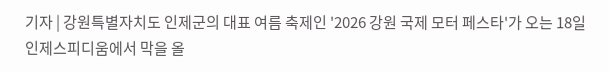기자 | 강원특별자치도 인제군의 대표 여름 축제인 '2026 강원 국제 모터 페스타'가 오는 18일 인제스피디움에서 막을 올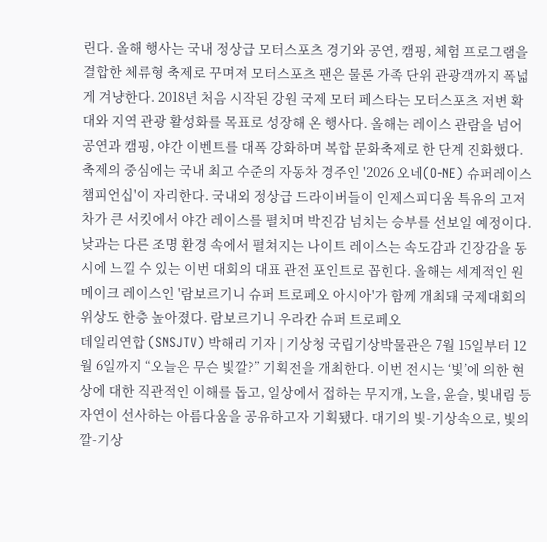린다. 올해 행사는 국내 정상급 모터스포츠 경기와 공연, 캠핑, 체험 프로그램을 결합한 체류형 축제로 꾸며져 모터스포츠 팬은 물론 가족 단위 관광객까지 폭넓게 겨냥한다. 2018년 처음 시작된 강원 국제 모터 페스타는 모터스포츠 저변 확대와 지역 관광 활성화를 목표로 성장해 온 행사다. 올해는 레이스 관람을 넘어 공연과 캠핑, 야간 이벤트를 대폭 강화하며 복합 문화축제로 한 단계 진화했다. 축제의 중심에는 국내 최고 수준의 자동차 경주인 '2026 오네(O-NE) 슈퍼레이스 챔피언십'이 자리한다. 국내외 정상급 드라이버들이 인제스피디움 특유의 고저차가 큰 서킷에서 야간 레이스를 펼치며 박진감 넘치는 승부를 선보일 예정이다. 낮과는 다른 조명 환경 속에서 펼쳐지는 나이트 레이스는 속도감과 긴장감을 동시에 느낄 수 있는 이번 대회의 대표 관전 포인트로 꼽힌다. 올해는 세계적인 원메이크 레이스인 '람보르기니 슈퍼 트로페오 아시아'가 함께 개최돼 국제대회의 위상도 한층 높아졌다. 람보르기니 우라칸 슈퍼 트로페오
데일리연합 (SNSJTV) 박해리 기자 | 기상청 국립기상박물관은 7월 15일부터 12월 6일까지 “오늘은 무슨 빛깔?” 기획전을 개최한다. 이번 전시는 ‘빛’에 의한 현상에 대한 직관적인 이해를 돕고, 일상에서 접하는 무지개, 노을, 윤슬, 빛내림 등 자연이 선사하는 아름다움을 공유하고자 기획됐다. 대기의 빛-기상속으로, 빛의 깔-기상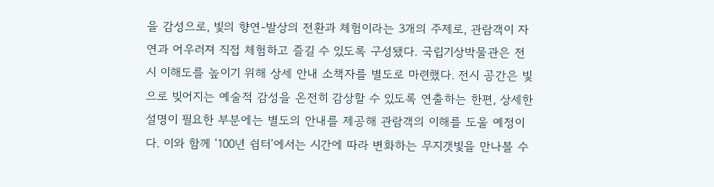을 감성으로, 빛의 향연-발상의 전환과 체험이라는 3개의 주제로, 관람객이 자연과 어우러져 직접 체험하고 즐길 수 있도록 구성됐다. 국립기상박물관은 전시 이해도를 높이기 위해 상세 안내 소책자를 별도로 마련했다. 전시 공간은 빛으로 빚어지는 예술적 감성을 온전히 감상할 수 있도록 연출하는 한편, 상세한 설명이 필요한 부분에는 별도의 안내를 제공해 관람객의 이해를 도울 예정이다. 이와 함께 ‘100년 쉼터’에서는 시간에 따라 변화하는 무지갯빛을 만나볼 수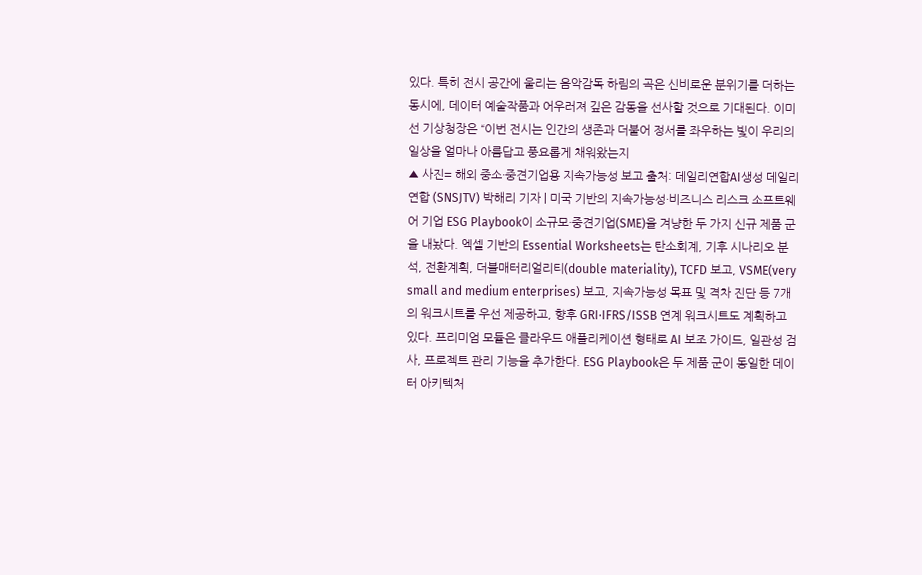있다. 특히 전시 공간에 울리는 음악감독 하림의 곡은 신비로운 분위기를 더하는 동시에, 데이터 예술작품과 어우러져 깊은 감동을 선사할 것으로 기대된다. 이미선 기상청장은 “이번 전시는 인간의 생존과 더불어 정서를 좌우하는 빛이 우리의 일상을 얼마나 아름답고 풍요롭게 채워왔는지
▲ 사진= 해외 중소·중견기업용 지속가능성 보고 출처: 데일리연합AI생성 데일리연합 (SNSJTV) 박해리 기자 | 미국 기반의 지속가능성·비즈니스 리스크 소프트웨어 기업 ESG Playbook이 소규모·중견기업(SME)을 겨냥한 두 가지 신규 제품 군을 내놨다. 엑셀 기반의 Essential Worksheets는 탄소회계, 기후 시나리오 분석, 전환계획, 더블매터리얼리티(double materiality), TCFD 보고, VSME(very small and medium enterprises) 보고, 지속가능성 목표 및 격차 진단 등 7개의 워크시트를 우선 제공하고, 향후 GRI·IFRS/ISSB 연계 워크시트도 계획하고 있다. 프리미엄 모듈은 클라우드 애플리케이션 형태로 AI 보조 가이드, 일관성 검사, 프로젝트 관리 기능을 추가한다. ESG Playbook은 두 제품 군이 동일한 데이터 아키텍처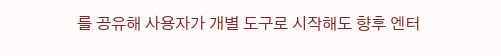를 공유해 사용자가 개별 도구로 시작해도 향후 엔터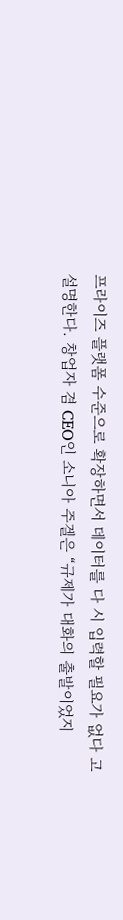프라이즈 플랫폼 수준으로 확장하면서 데이터를 다 시 입력할 필요가 없다 고 설명한다. 창업자 겸 CEO인 소니아 주겔은 “규제가 대화의 출발이었지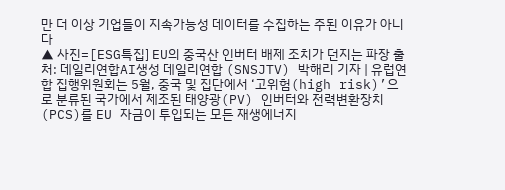만 더 이상 기업들이 지속가능성 데이터를 수집하는 주된 이유가 아니다
▲ 사진=[ESG특집] EU의 중국산 인버터 배제 조치가 던지는 파장 출처: 데일리연합AI생성 데일리연합 (SNSJTV) 박해리 기자 | 유럽연합 집행위원회는 5월, 중국 및 집단에서 ‘고위험(high risk)’으로 분류된 국가에서 제조된 태양광(PV) 인버터와 전력변환장치(PCS)를 EU 자금이 투입되는 모든 재생에너지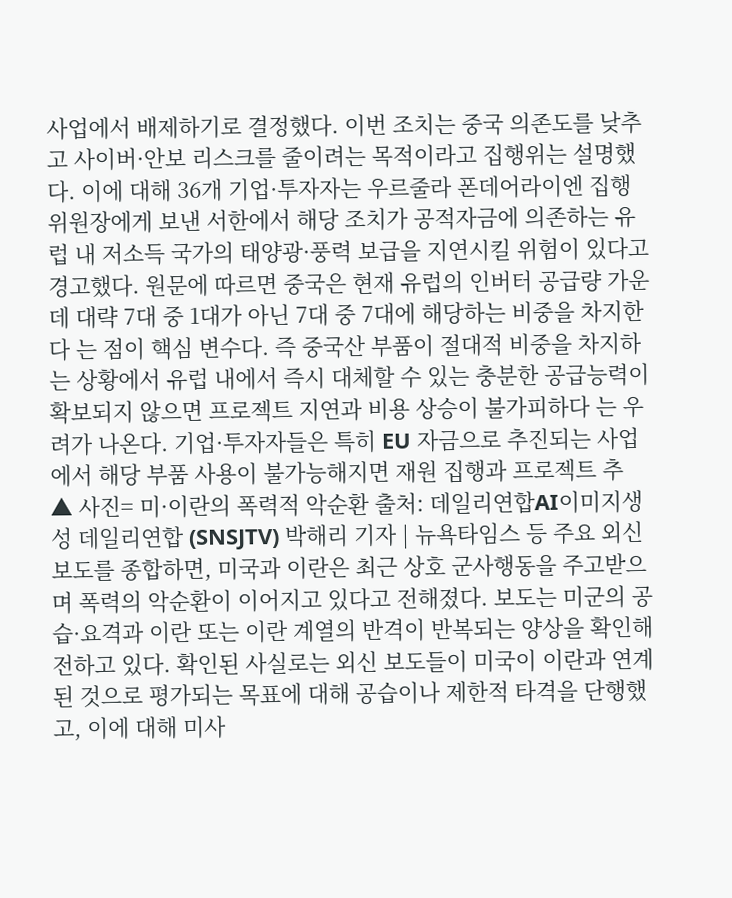사업에서 배제하기로 결정했다. 이번 조치는 중국 의존도를 낮추고 사이버·안보 리스크를 줄이려는 목적이라고 집행위는 설명했다. 이에 대해 36개 기업·투자자는 우르줄라 폰데어라이엔 집행위원장에게 보낸 서한에서 해당 조치가 공적자금에 의존하는 유럽 내 저소득 국가의 태양광·풍력 보급을 지연시킬 위험이 있다고 경고했다. 원문에 따르면 중국은 현재 유럽의 인버터 공급량 가운데 대략 7대 중 1대가 아닌 7대 중 7대에 해당하는 비중을 차지한다 는 점이 핵심 변수다. 즉 중국산 부품이 절대적 비중을 차지하는 상황에서 유럽 내에서 즉시 대체할 수 있는 충분한 공급능력이 확보되지 않으면 프로젝트 지연과 비용 상승이 불가피하다 는 우려가 나온다. 기업·투자자들은 특히 EU 자금으로 추진되는 사업에서 해당 부품 사용이 불가능해지면 재원 집행과 프로젝트 추
▲ 사진= 미·이란의 폭력적 악순환 출처: 데일리연합AI이미지생성 데일리연합 (SNSJTV) 박해리 기자 | 뉴욕타임스 등 주요 외신 보도를 종합하면, 미국과 이란은 최근 상호 군사행동을 주고받으며 폭력의 악순환이 이어지고 있다고 전해졌다. 보도는 미군의 공습·요격과 이란 또는 이란 계열의 반격이 반복되는 양상을 확인해 전하고 있다. 확인된 사실로는 외신 보도들이 미국이 이란과 연계된 것으로 평가되는 목표에 대해 공습이나 제한적 타격을 단행했고, 이에 대해 미사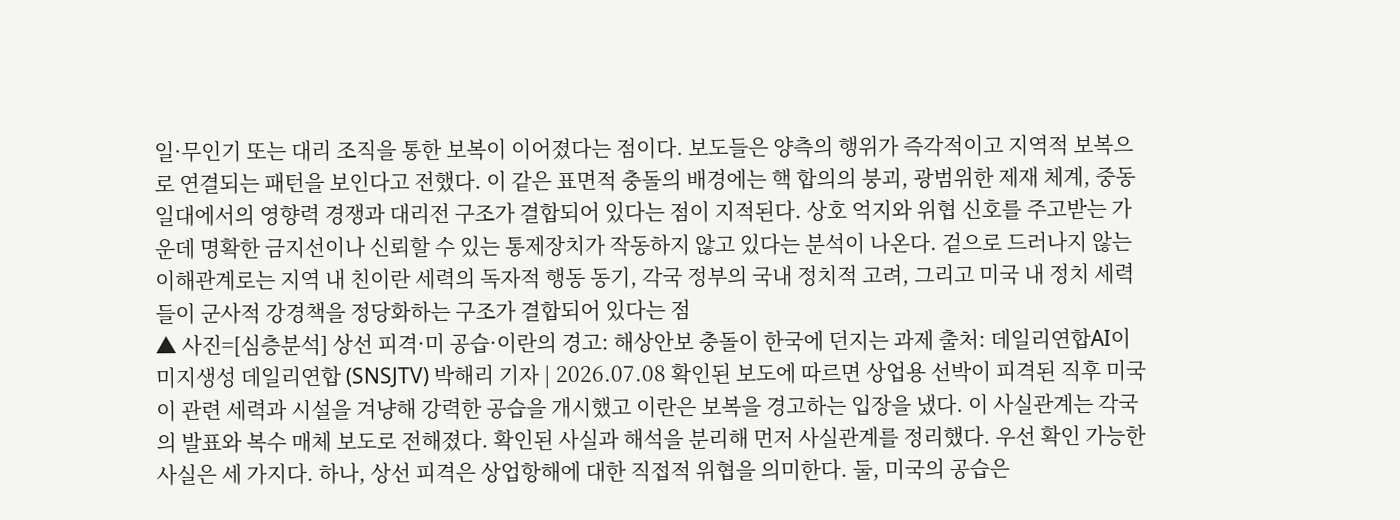일·무인기 또는 대리 조직을 통한 보복이 이어졌다는 점이다. 보도들은 양측의 행위가 즉각적이고 지역적 보복으로 연결되는 패턴을 보인다고 전했다. 이 같은 표면적 충돌의 배경에는 핵 합의의 붕괴, 광범위한 제재 체계, 중동 일대에서의 영향력 경쟁과 대리전 구조가 결합되어 있다는 점이 지적된다. 상호 억지와 위협 신호를 주고받는 가운데 명확한 금지선이나 신뢰할 수 있는 통제장치가 작동하지 않고 있다는 분석이 나온다. 겉으로 드러나지 않는 이해관계로는 지역 내 친이란 세력의 독자적 행동 동기, 각국 정부의 국내 정치적 고려, 그리고 미국 내 정치 세력들이 군사적 강경책을 정당화하는 구조가 결합되어 있다는 점
▲ 사진=[심층분석] 상선 피격·미 공습·이란의 경고: 해상안보 충돌이 한국에 던지는 과제 출처: 데일리연합AI이미지생성 데일리연합 (SNSJTV) 박해리 기자 | 2026.07.08 확인된 보도에 따르면 상업용 선박이 피격된 직후 미국이 관련 세력과 시설을 겨냥해 강력한 공습을 개시했고 이란은 보복을 경고하는 입장을 냈다. 이 사실관계는 각국의 발표와 복수 매체 보도로 전해졌다. 확인된 사실과 해석을 분리해 먼저 사실관계를 정리했다. 우선 확인 가능한 사실은 세 가지다. 하나, 상선 피격은 상업항해에 대한 직접적 위협을 의미한다. 둘, 미국의 공습은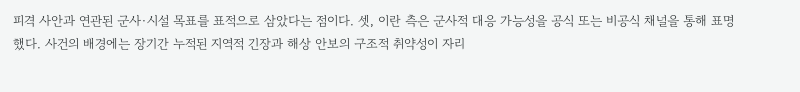피격 사안과 연관된 군사·시설 목표를 표적으로 삼았다는 점이다. 셋, 이란 측은 군사적 대응 가능성을 공식 또는 비공식 채널을 통해 표명했다. 사건의 배경에는 장기간 누적된 지역적 긴장과 해상 안보의 구조적 취약성이 자리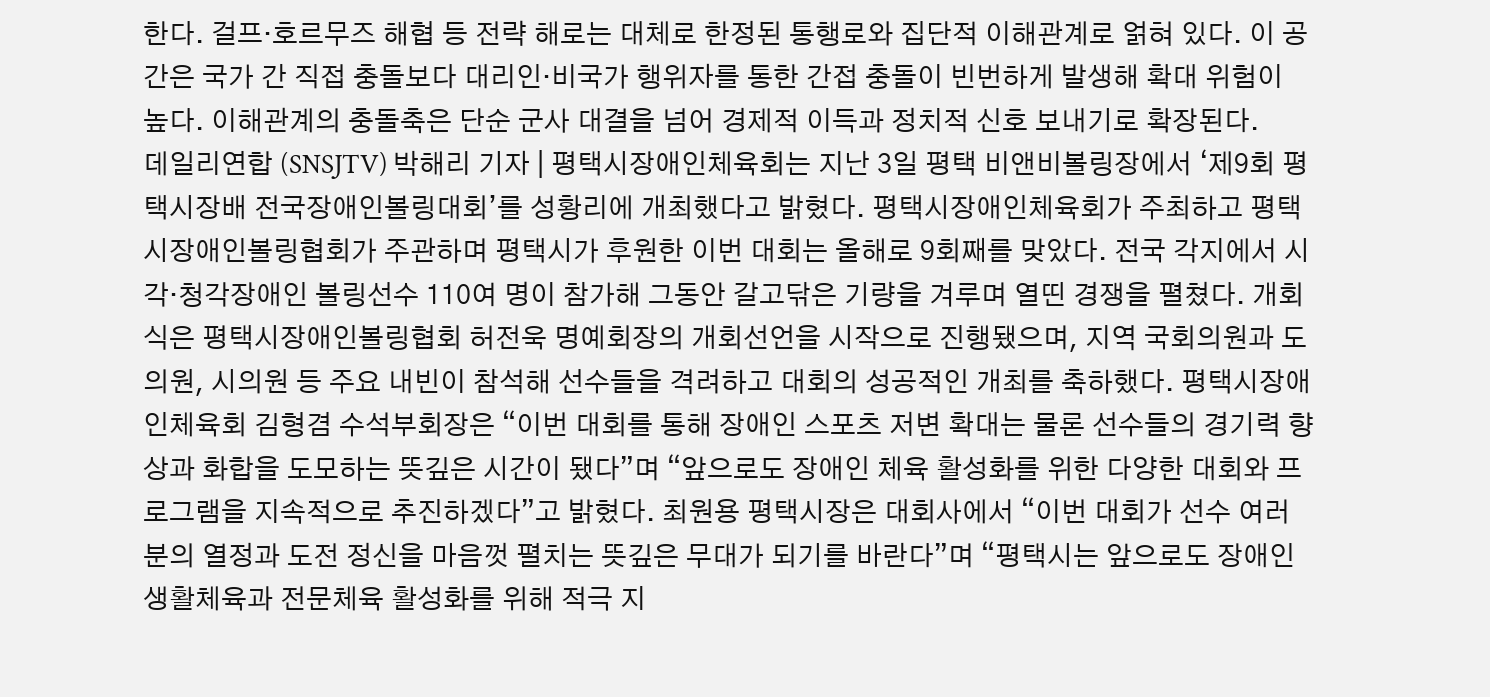한다. 걸프·호르무즈 해협 등 전략 해로는 대체로 한정된 통행로와 집단적 이해관계로 얽혀 있다. 이 공간은 국가 간 직접 충돌보다 대리인·비국가 행위자를 통한 간접 충돌이 빈번하게 발생해 확대 위험이 높다. 이해관계의 충돌축은 단순 군사 대결을 넘어 경제적 이득과 정치적 신호 보내기로 확장된다.
데일리연합 (SNSJTV) 박해리 기자 | 평택시장애인체육회는 지난 3일 평택 비앤비볼링장에서 ‘제9회 평택시장배 전국장애인볼링대회’를 성황리에 개최했다고 밝혔다. 평택시장애인체육회가 주최하고 평택시장애인볼링협회가 주관하며 평택시가 후원한 이번 대회는 올해로 9회째를 맞았다. 전국 각지에서 시각·청각장애인 볼링선수 110여 명이 참가해 그동안 갈고닦은 기량을 겨루며 열띤 경쟁을 펼쳤다. 개회식은 평택시장애인볼링협회 허전욱 명예회장의 개회선언을 시작으로 진행됐으며, 지역 국회의원과 도의원, 시의원 등 주요 내빈이 참석해 선수들을 격려하고 대회의 성공적인 개최를 축하했다. 평택시장애인체육회 김형겸 수석부회장은 “이번 대회를 통해 장애인 스포츠 저변 확대는 물론 선수들의 경기력 향상과 화합을 도모하는 뜻깊은 시간이 됐다”며 “앞으로도 장애인 체육 활성화를 위한 다양한 대회와 프로그램을 지속적으로 추진하겠다”고 밝혔다. 최원용 평택시장은 대회사에서 “이번 대회가 선수 여러분의 열정과 도전 정신을 마음껏 펼치는 뜻깊은 무대가 되기를 바란다”며 “평택시는 앞으로도 장애인 생활체육과 전문체육 활성화를 위해 적극 지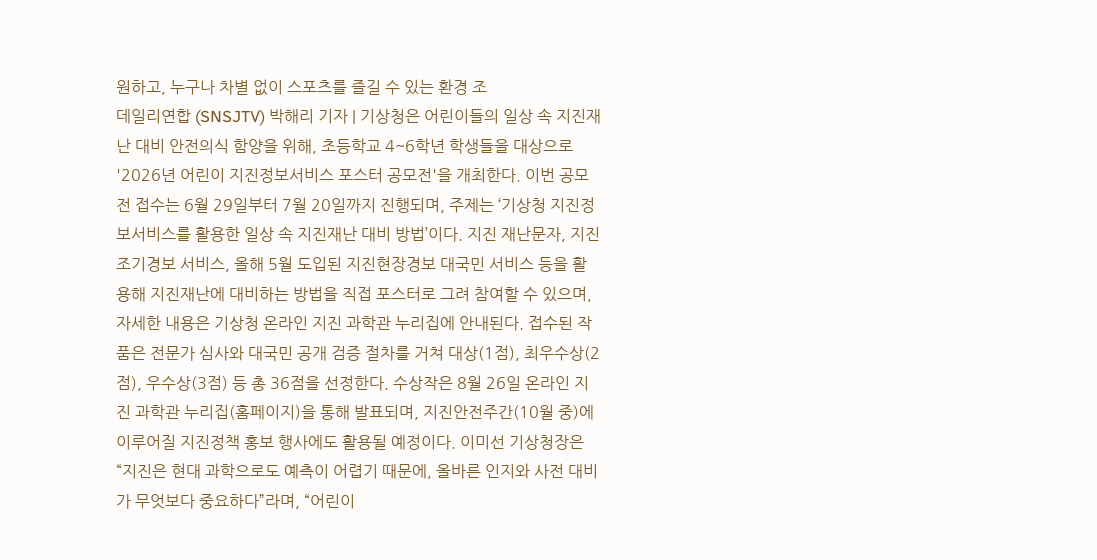원하고, 누구나 차별 없이 스포츠를 즐길 수 있는 환경 조
데일리연합 (SNSJTV) 박해리 기자 | 기상청은 어린이들의 일상 속 지진재난 대비 안전의식 함양을 위해, 초등학교 4~6학년 학생들을 대상으로 '2026년 어린이 지진정보서비스 포스터 공모전'을 개최한다. 이번 공모전 접수는 6월 29일부터 7월 20일까지 진행되며, 주제는 ‘기상청 지진정보서비스를 활용한 일상 속 지진재난 대비 방법’이다. 지진 재난문자, 지진조기경보 서비스, 올해 5월 도입된 지진현장경보 대국민 서비스 등을 활용해 지진재난에 대비하는 방법을 직접 포스터로 그려 참여할 수 있으며, 자세한 내용은 기상청 온라인 지진 과학관 누리집에 안내된다. 접수된 작품은 전문가 심사와 대국민 공개 검증 절차를 거쳐 대상(1점), 최우수상(2점), 우수상(3점) 등 총 36점을 선정한다. 수상작은 8월 26일 온라인 지진 과학관 누리집(홈페이지)을 통해 발표되며, 지진안전주간(10월 중)에 이루어질 지진정책 홍보 행사에도 활용될 예정이다. 이미선 기상청장은 “지진은 현대 과학으로도 예측이 어렵기 때문에, 올바른 인지와 사전 대비가 무엇보다 중요하다”라며, “어린이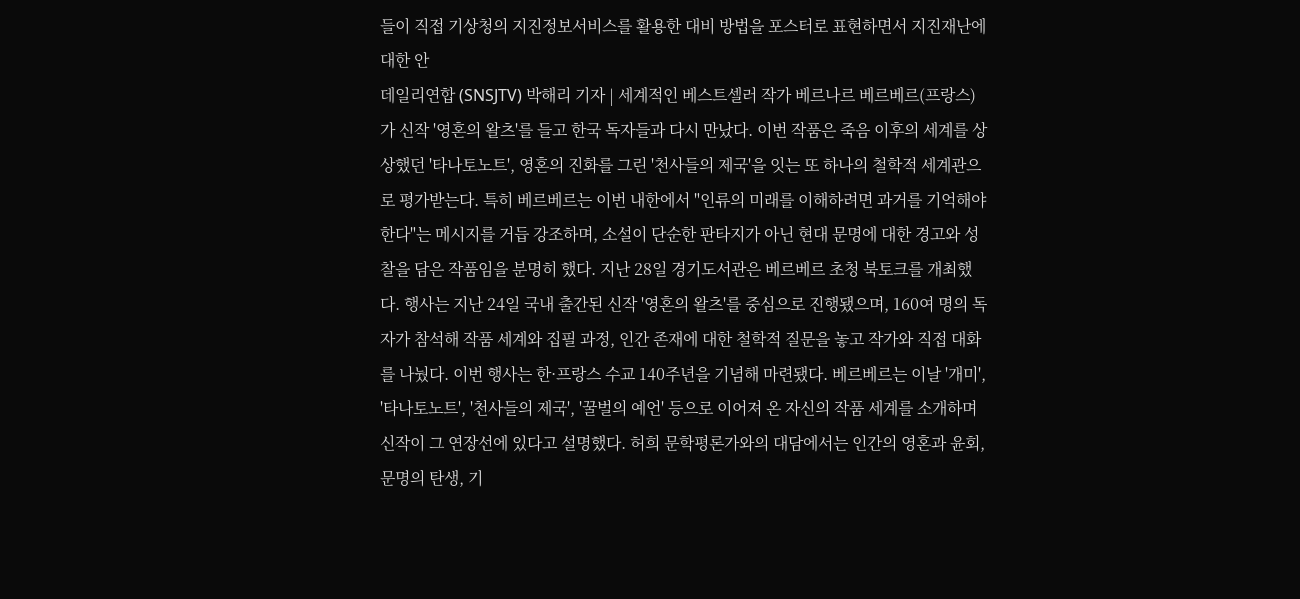들이 직접 기상청의 지진정보서비스를 활용한 대비 방법을 포스터로 표현하면서 지진재난에 대한 안
데일리연합 (SNSJTV) 박해리 기자 | 세계적인 베스트셀러 작가 베르나르 베르베르(프랑스)가 신작 '영혼의 왈츠'를 들고 한국 독자들과 다시 만났다. 이번 작품은 죽음 이후의 세계를 상상했던 '타나토노트', 영혼의 진화를 그린 '천사들의 제국'을 잇는 또 하나의 철학적 세계관으로 평가받는다. 특히 베르베르는 이번 내한에서 "인류의 미래를 이해하려면 과거를 기억해야 한다"는 메시지를 거듭 강조하며, 소설이 단순한 판타지가 아닌 현대 문명에 대한 경고와 성찰을 담은 작품임을 분명히 했다. 지난 28일 경기도서관은 베르베르 초청 북토크를 개최했다. 행사는 지난 24일 국내 출간된 신작 '영혼의 왈츠'를 중심으로 진행됐으며, 160여 명의 독자가 참석해 작품 세계와 집필 과정, 인간 존재에 대한 철학적 질문을 놓고 작가와 직접 대화를 나눴다. 이번 행사는 한·프랑스 수교 140주년을 기념해 마련됐다. 베르베르는 이날 '개미', '타나토노트', '천사들의 제국', '꿀벌의 예언' 등으로 이어져 온 자신의 작품 세계를 소개하며 신작이 그 연장선에 있다고 설명했다. 허희 문학평론가와의 대담에서는 인간의 영혼과 윤회, 문명의 탄생, 기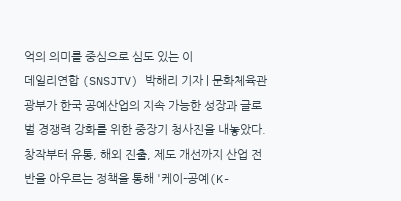억의 의미를 중심으로 심도 있는 이
데일리연합 (SNSJTV) 박해리 기자 | 문화체육관광부가 한국 공예산업의 지속 가능한 성장과 글로벌 경쟁력 강화를 위한 중장기 청사진을 내놓았다. 창작부터 유통, 해외 진출, 제도 개선까지 산업 전반을 아우르는 정책을 통해 '케이-공예(K-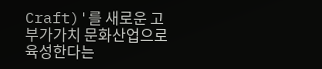Craft)'를 새로운 고부가가치 문화산업으로 육성한다는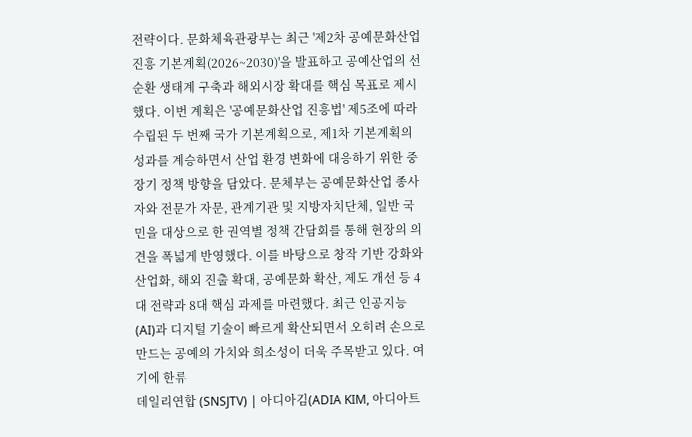전략이다. 문화체육관광부는 최근 '제2차 공예문화산업 진흥 기본계획(2026~2030)'을 발표하고 공예산업의 선순환 생태계 구축과 해외시장 확대를 핵심 목표로 제시했다. 이번 계획은 '공예문화산업 진흥법' 제5조에 따라 수립된 두 번째 국가 기본계획으로, 제1차 기본계획의 성과를 계승하면서 산업 환경 변화에 대응하기 위한 중장기 정책 방향을 담았다. 문체부는 공예문화산업 종사자와 전문가 자문, 관계기관 및 지방자치단체, 일반 국민을 대상으로 한 권역별 정책 간담회를 통해 현장의 의견을 폭넓게 반영했다. 이를 바탕으로 창작 기반 강화와 산업화, 해외 진출 확대, 공예문화 확산, 제도 개선 등 4대 전략과 8대 핵심 과제를 마련했다. 최근 인공지능(AI)과 디지털 기술이 빠르게 확산되면서 오히려 손으로 만드는 공예의 가치와 희소성이 더욱 주목받고 있다. 여기에 한류
데일리연합 (SNSJTV) | 아디아김(ADIA KIM, 아디아트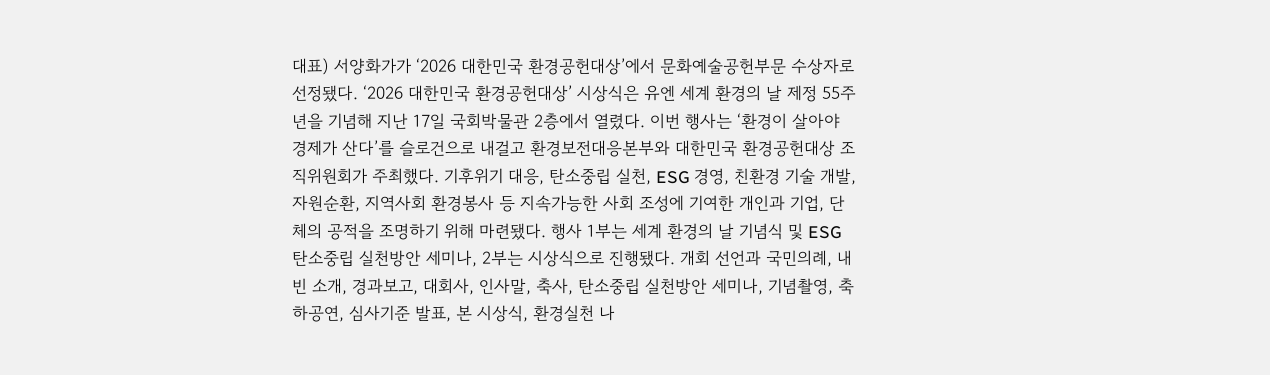대표) 서양화가가 ‘2026 대한민국 환경공헌대상’에서 문화예술공헌부문 수상자로 선정됐다. ‘2026 대한민국 환경공헌대상’ 시상식은 유엔 세계 환경의 날 제정 55주년을 기념해 지난 17일 국회박물관 2층에서 열렸다. 이번 행사는 ‘환경이 살아야 경제가 산다’를 슬로건으로 내걸고 환경보전대응본부와 대한민국 환경공헌대상 조직위원회가 주최했다. 기후위기 대응, 탄소중립 실천, ESG 경영, 친환경 기술 개발, 자원순환, 지역사회 환경봉사 등 지속가능한 사회 조성에 기여한 개인과 기업, 단체의 공적을 조명하기 위해 마련됐다. 행사 1부는 세계 환경의 날 기념식 및 ESG 탄소중립 실천방안 세미나, 2부는 시상식으로 진행됐다. 개회 선언과 국민의례, 내빈 소개, 경과보고, 대회사, 인사말, 축사, 탄소중립 실천방안 세미나, 기념촬영, 축하공연, 심사기준 발표, 본 시상식, 환경실천 나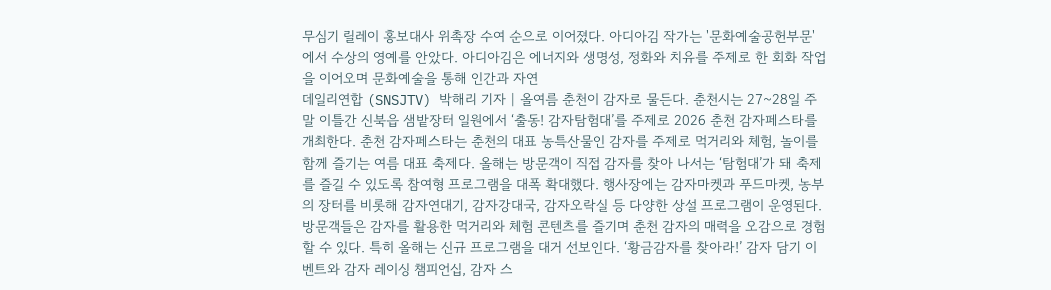무심기 릴레이 홍보대사 위촉장 수여 순으로 이어졌다. 아디아김 작가는 '문화예술공헌부문'에서 수상의 영예를 안았다. 아디아김은 에너지와 생명성, 정화와 치유를 주제로 한 회화 작업을 이어오며 문화예술을 통해 인간과 자연
데일리연합 (SNSJTV) 박해리 기자 | 올여름 춘천이 감자로 물든다. 춘천시는 27~28일 주말 이틀간 신북읍 샘밭장터 일원에서 ‘출동! 감자탐험대’를 주제로 2026 춘천 감자페스타를 개최한다. 춘천 감자페스타는 춘천의 대표 농특산물인 감자를 주제로 먹거리와 체험, 놀이를 함께 즐기는 여름 대표 축제다. 올해는 방문객이 직접 감자를 찾아 나서는 ‘탐험대’가 돼 축제를 즐길 수 있도록 참여형 프로그램을 대폭 확대했다. 행사장에는 감자마켓과 푸드마켓, 농부의 장터를 비롯해 감자연대기, 감자강대국, 감자오락실 등 다양한 상설 프로그램이 운영된다. 방문객들은 감자를 활용한 먹거리와 체험 콘텐츠를 즐기며 춘천 감자의 매력을 오감으로 경험할 수 있다. 특히 올해는 신규 프로그램을 대거 선보인다. ‘황금감자를 찾아라!’ 감자 담기 이벤트와 감자 레이싱 챔피언십, 감자 스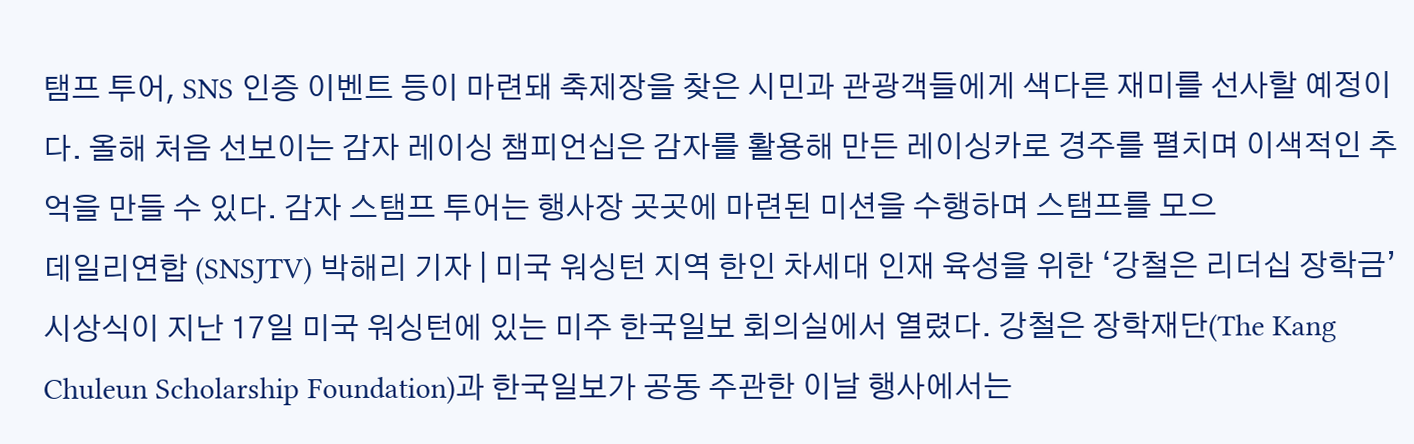탬프 투어, SNS 인증 이벤트 등이 마련돼 축제장을 찾은 시민과 관광객들에게 색다른 재미를 선사할 예정이다. 올해 처음 선보이는 감자 레이싱 챔피언십은 감자를 활용해 만든 레이싱카로 경주를 펼치며 이색적인 추억을 만들 수 있다. 감자 스탬프 투어는 행사장 곳곳에 마련된 미션을 수행하며 스탬프를 모으
데일리연합 (SNSJTV) 박해리 기자 | 미국 워싱턴 지역 한인 차세대 인재 육성을 위한 ‘강철은 리더십 장학금’ 시상식이 지난 17일 미국 워싱턴에 있는 미주 한국일보 회의실에서 열렸다. 강철은 장학재단(The Kang Chuleun Scholarship Foundation)과 한국일보가 공동 주관한 이날 행사에서는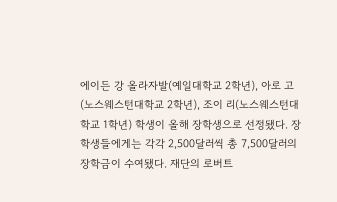에이든 강 올라자발(예일대학교 2학년), 아로 고(노스웨스턴대학교 2학년), 조이 리(노스웨스턴대학교 1학년) 학생이 올해 장학생으로 선정됐다. 장학생들에게는 각각 2,500달러씩 총 7,500달러의 장학금이 수여됐다. 재단의 로버트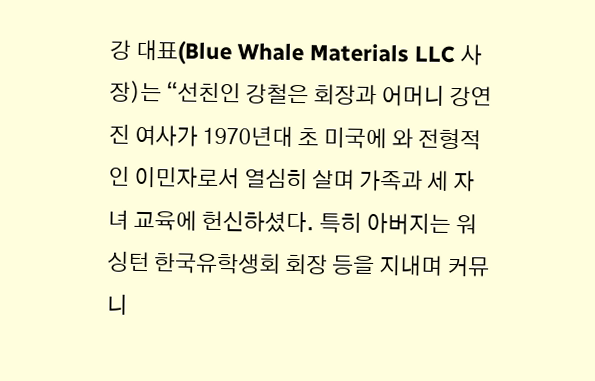강 대표(Blue Whale Materials LLC 사장)는 “선친인 강철은 회장과 어머니 강연진 여사가 1970년대 초 미국에 와 전형적인 이민자로서 열심히 살며 가족과 세 자녀 교육에 헌신하셨다. 특히 아버지는 워싱턴 한국유학생회 회장 등을 지내며 커뮤니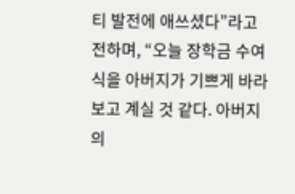티 발전에 애쓰셨다”라고 전하며, “오늘 장학금 수여식을 아버지가 기쁘게 바라보고 계실 것 같다. 아버지의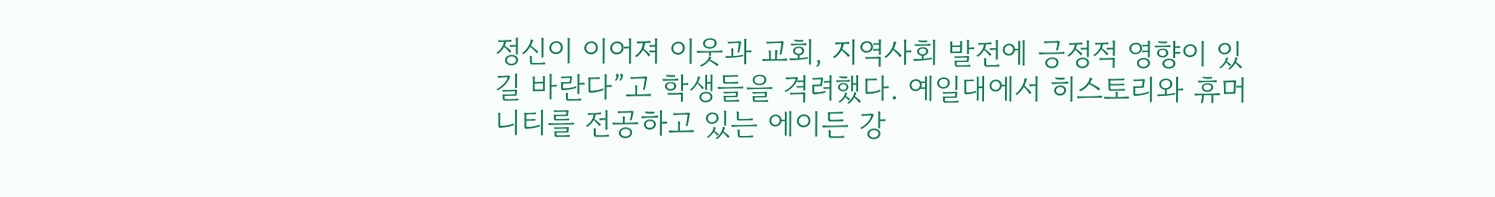정신이 이어져 이웃과 교회, 지역사회 발전에 긍정적 영향이 있길 바란다”고 학생들을 격려했다. 예일대에서 히스토리와 휴머니티를 전공하고 있는 에이든 강